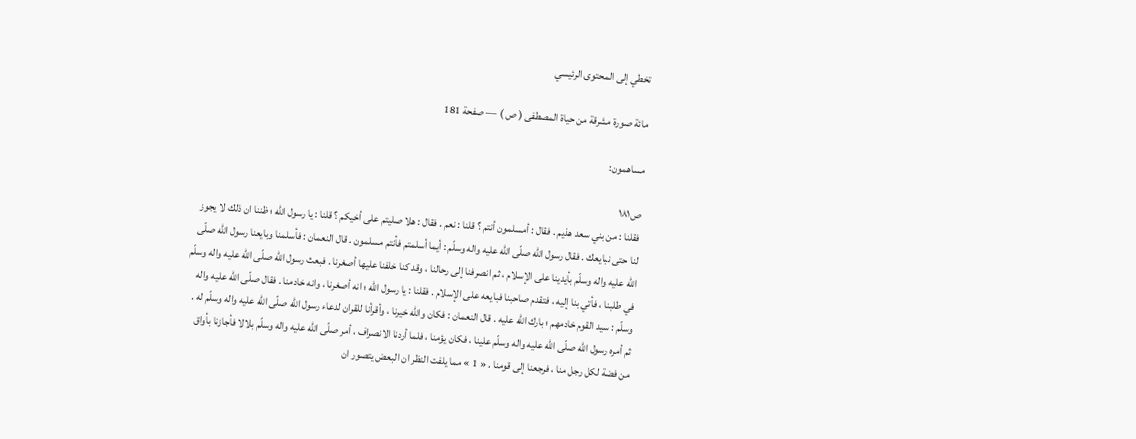تخطي إلى المحتوى الرئيسي

مائة صورة مشرقة من حياة المصطفى ( ص ) — صفحة 181

مساهمون:

ص١٨١
فقلنا : من بني سعد هذيم . فقال : أمسلمون أنتم ؟ قلنا : نعم . فقال : هلا صليتم على أخيكم ؟ قلنا : يا رسول اللّه ؛ ظننا ان ذلك لا يجوز لنا حتى نبايعك . فقال رسول اللّه صلّى اللّه عليه واله وسلّم : أيما أسلمتم فأنتم مسلمون . قال النعمان : فأسلمنا وبايعنا رسول اللّه صلّى اللّه عليه واله وسلّم بأيدينا على الإسلام ، ثم انصرفنا إلى رحالنا ، وقد كنا خلفنا عليها أصغرنا . فبعث رسول اللّه صلّى اللّه عليه واله وسلّم في طلبنا ، فأتي بنا إليه ، فتقدم صاحبنا فبايعه على الإسلام . فقلنا : يا رسول اللّه ؛ انه أصغرنا ، وانه خادمنا . فقال صلّى اللّه عليه واله وسلّم : سيد القوم خادمهم ؛ بارك اللّه عليه . قال النعمان : فكان واللّه خيرنا ، وأقرأنا للقران لدعاء رسول اللّه صلّى اللّه عليه واله وسلّم له . ثم أمره رسول اللّه صلّى اللّه عليه واله وسلّم علينا ، فكان يؤمنا ، فلما أردنا الانصراف ، أمر صلّى اللّه عليه واله وسلّم بلالا فأجازنا بأواق من فضة لكل رجل منا ، فرجعنا إلى قومنا . « 1 » مما يلفت النظر ان البعض يتصور ان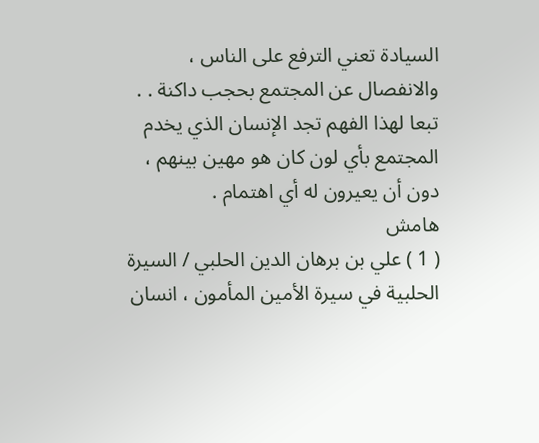السيادة تعني الترفع على الناس ، والانفصال عن المجتمع بحجب داكنة . . تبعا لهذا الفهم تجد الإنسان الذي يخدم المجتمع بأي لون كان هو مهين بينهم ، دون أن يعيرون له أي اهتمام .
هامش
( 1 ) علي بن برهان الدين الحلبي / السيرة الحلبية في سيرة الأمين المأمون ، انسان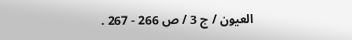العيون / ج 3 / ص 266 - 267 .